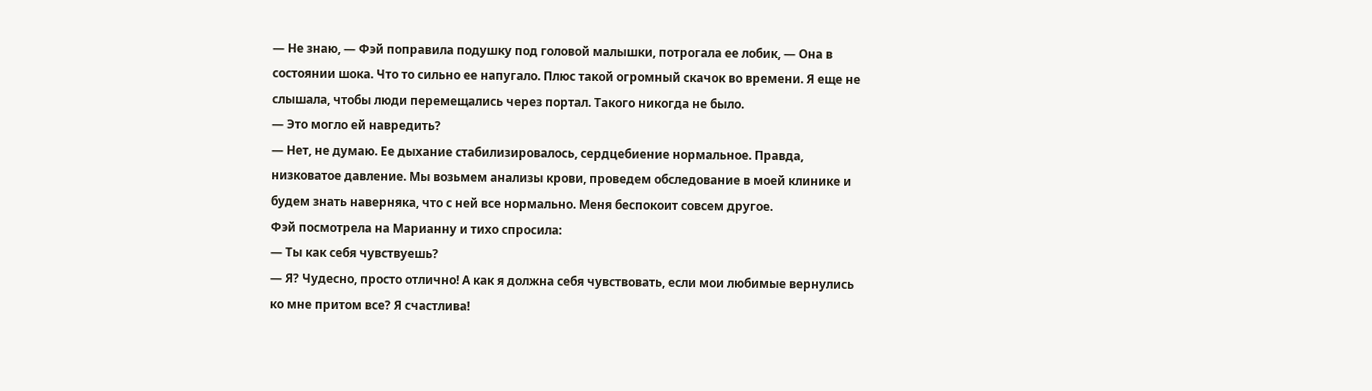— Не знаю, — Фэй поправила подушку под головой малышки, потрогала ее лобик, — Она в состоянии шока. Что то сильно ее напугало. Плюс такой огромный скачок во времени. Я еще не слышала, чтобы люди перемещались через портал. Такого никогда не было.
— Это могло ей навредить?
— Нет, не думаю. Ее дыхание стабилизировалось, сердцебиение нормальное. Правда, низковатое давление. Мы возьмем анализы крови, проведем обследование в моей клинике и будем знать наверняка, что с ней все нормально. Меня беспокоит совсем другое.
Фэй посмотрела на Марианну и тихо спросила:
— Ты как себя чувствуешь?
— Я? Чудесно, просто отлично! А как я должна себя чувствовать, если мои любимые вернулись ко мне притом все? Я счастлива!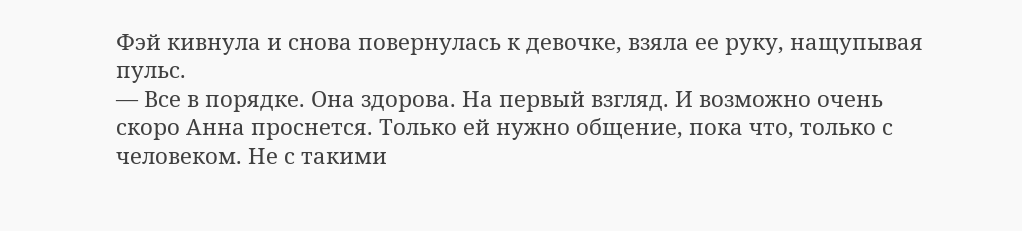Фэй кивнула и снова повернулась к девочке, взяла ее руку, нащупывая пульс.
— Все в порядке. Она здорова. На первый взгляд. И возможно очень скоро Анна проснется. Только ей нужно общение, пока что, только с человеком. Не с такими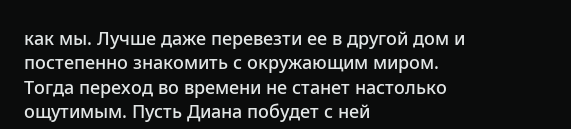как мы. Лучше даже перевезти ее в другой дом и постепенно знакомить с окружающим миром. Тогда переход во времени не станет настолько ощутимым. Пусть Диана побудет с ней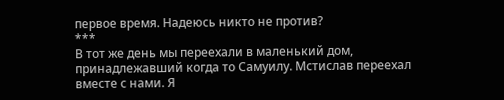первое время. Надеюсь никто не против?
***
В тот же день мы переехали в маленький дом, принадлежавший когда то Самуилу. Мстислав переехал вместе с нами. Я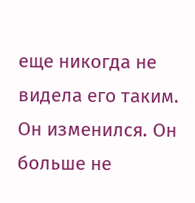еще никогда не видела его таким. Он изменился. Он больше не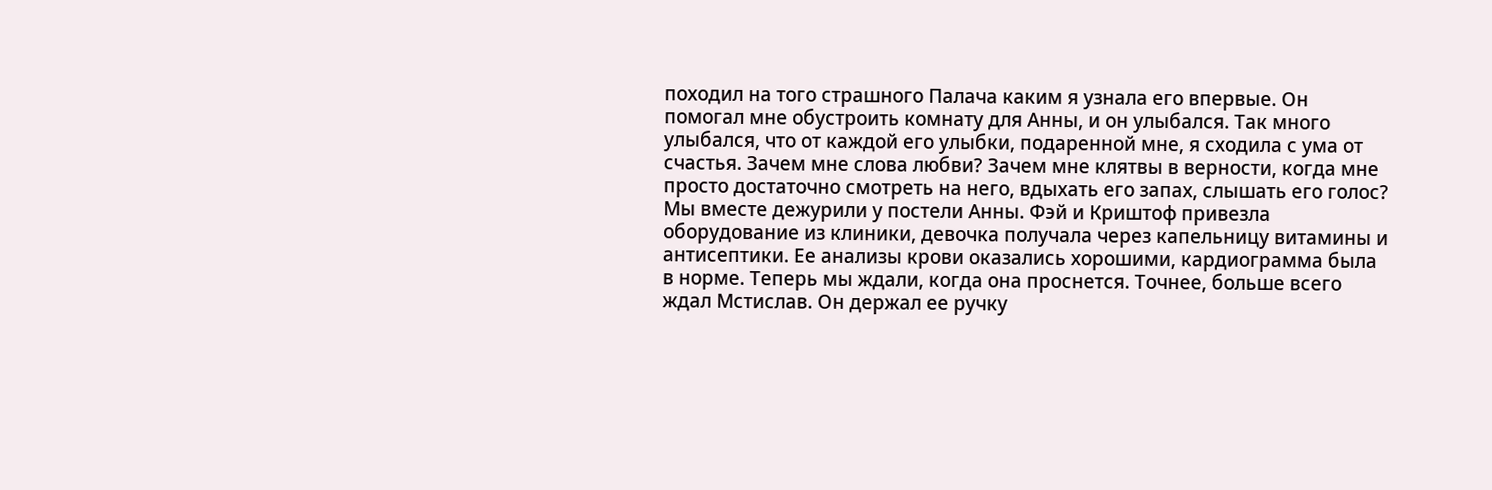походил на того страшного Палача каким я узнала его впервые. Он помогал мне обустроить комнату для Анны, и он улыбался. Так много улыбался, что от каждой его улыбки, подаренной мне, я сходила с ума от счастья. Зачем мне слова любви? Зачем мне клятвы в верности, когда мне просто достаточно смотреть на него, вдыхать его запах, слышать его голос?
Мы вместе дежурили у постели Анны. Фэй и Криштоф привезла оборудование из клиники, девочка получала через капельницу витамины и антисептики. Ее анализы крови оказались хорошими, кардиограмма была в норме. Теперь мы ждали, когда она проснется. Точнее, больше всего ждал Мстислав. Он держал ее ручку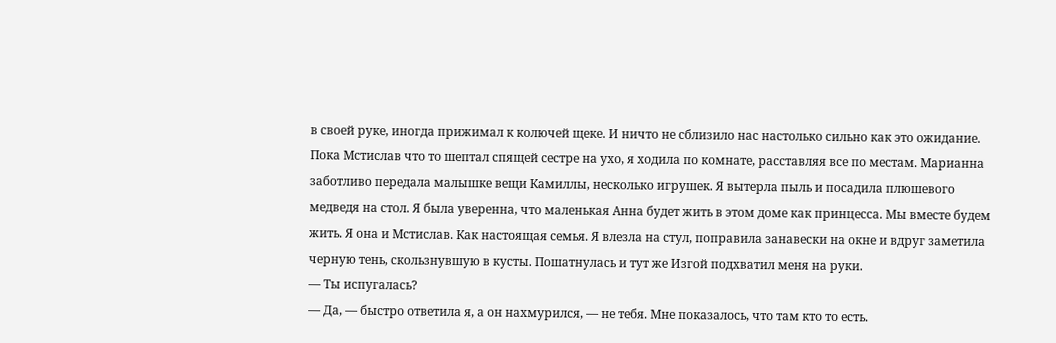в своей руке, иногда прижимал к колючей щеке. И ничто не сблизило нас настолько сильно как это ожидание. Пока Мстислав что то шептал спящей сестре на ухо, я ходила по комнате, расставляя все по местам. Марианна заботливо передала малышке вещи Камиллы, несколько игрушек. Я вытерла пыль и посадила плюшевого медведя на стол. Я была уверенна, что маленькая Анна будет жить в этом доме как принцесса. Мы вместе будем жить. Я она и Мстислав. Как настоящая семья. Я влезла на стул, поправила занавески на окне и вдруг заметила черную тень, скользнувшую в кусты. Пошатнулась и тут же Изгой подхватил меня на руки.
— Ты испугалась?
— Да, — быстро ответила я, а он нахмурился, — не тебя. Мне показалось, что там кто то есть.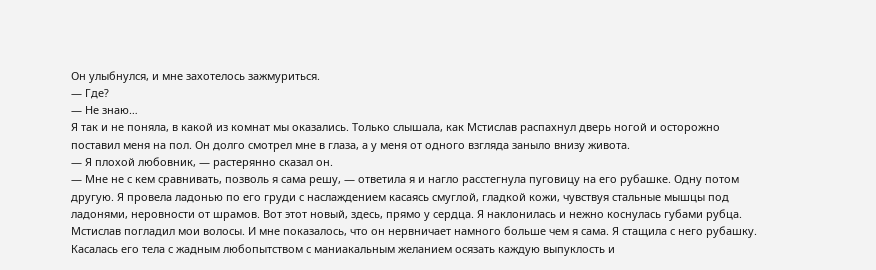Он улыбнулся, и мне захотелось зажмуриться.
— Где?
— Не знаю…
Я так и не поняла, в какой из комнат мы оказались. Только слышала, как Мстислав распахнул дверь ногой и осторожно поставил меня на пол. Он долго смотрел мне в глаза, а у меня от одного взгляда заныло внизу живота.
— Я плохой любовник, — растерянно сказал он.
— Мне не с кем сравнивать, позволь я сама решу, — ответила я и нагло расстегнула пуговицу на его рубашке. Одну потом другую. Я провела ладонью по его груди с наслаждением касаясь смуглой, гладкой кожи, чувствуя стальные мышцы под ладонями, неровности от шрамов. Вот этот новый, здесь, прямо у сердца. Я наклонилась и нежно коснулась губами рубца. Мстислав погладил мои волосы. И мне показалось, что он нервничает намного больше чем я сама. Я стащила с него рубашку. Касалась его тела с жадным любопытством с маниакальным желанием осязать каждую выпуклость и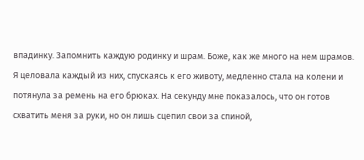впадинку. Запомнить каждую родинку и шрам. Боже, как же много на нем шрамов. Я целовала каждый из них, спускаясь к его животу, медленно стала на колени и потянула за ремень на его брюках. На секунду мне показалось, что он готов схватить меня за руки, но он лишь сцепил свои за спиной,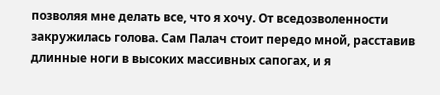позволяя мне делать все, что я хочу. От вседозволенности закружилась голова. Сам Палач стоит передо мной, расставив длинные ноги в высоких массивных сапогах, и я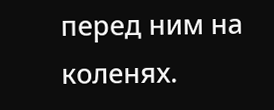перед ним на коленях.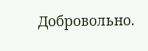Добровольно.